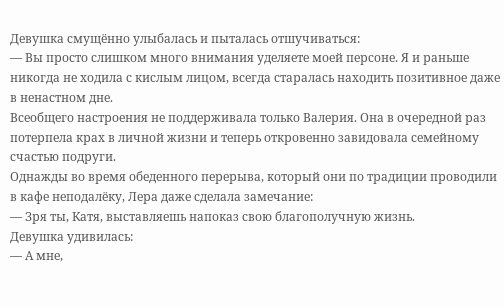Девушка смущённо улыбалась и пыталась отшучиваться:
— Вы просто слишком много внимания уделяете моей персоне. Я и раньше никогда не ходила с кислым лицом, всегда старалась находить позитивное даже в ненастном дне.
Всеобщего настроения не поддерживала только Валерия. Она в очередной раз потерпела крах в личной жизни и теперь откровенно завидовала семейному счастью подруги.
Однажды во время обеденного перерыва, который они по традиции проводили в кафе неподалёку, Лера даже сделала замечание:
— Зря ты, Катя, выставляешь напоказ свою благополучную жизнь.
Девушка удивилась:
— А мне,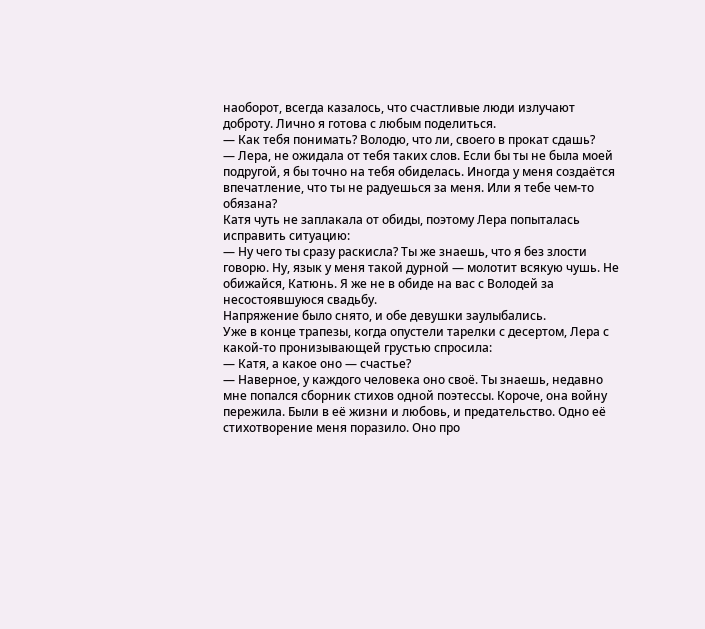наоборот, всегда казалось, что счастливые люди излучают доброту. Лично я готова с любым поделиться.
— Как тебя понимать? Володю, что ли, своего в прокат сдашь?
— Лера, не ожидала от тебя таких слов. Если бы ты не была моей подругой, я бы точно на тебя обиделась. Иногда у меня создаётся впечатление, что ты не радуешься за меня. Или я тебе чем‑то обязана?
Катя чуть не заплакала от обиды, поэтому Лера попыталась исправить ситуацию:
— Ну чего ты сразу раскисла? Ты же знаешь, что я без злости говорю. Ну, язык у меня такой дурной — молотит всякую чушь. Не обижайся, Катюнь. Я же не в обиде на вас с Володей за несостоявшуюся свадьбу.
Напряжение было снято, и обе девушки заулыбались.
Уже в конце трапезы, когда опустели тарелки с десертом, Лера с какой‑то пронизывающей грустью спросила:
— Катя, а какое оно — счастье?
— Наверное, у каждого человека оно своё. Ты знаешь, недавно мне попался сборник стихов одной поэтессы. Короче, она войну пережила. Были в её жизни и любовь, и предательство. Одно её стихотворение меня поразило. Оно про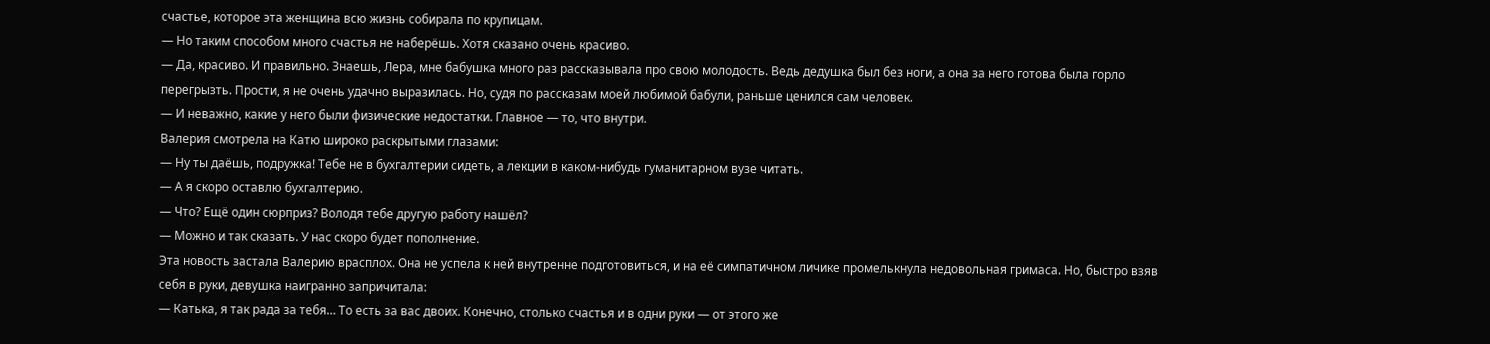счастье, которое эта женщина всю жизнь собирала по крупицам.
— Но таким способом много счастья не наберёшь. Хотя сказано очень красиво.
— Да, красиво. И правильно. Знаешь, Лера, мне бабушка много раз рассказывала про свою молодость. Ведь дедушка был без ноги, а она за него готова была горло перегрызть. Прости, я не очень удачно выразилась. Но, судя по рассказам моей любимой бабули, раньше ценился сам человек.
— И неважно, какие у него были физические недостатки. Главное — то, что внутри.
Валерия смотрела на Катю широко раскрытыми глазами:
— Ну ты даёшь, подружка! Тебе не в бухгалтерии сидеть, а лекции в каком‑нибудь гуманитарном вузе читать.
— А я скоро оставлю бухгалтерию.
— Что? Ещё один сюрприз? Володя тебе другую работу нашёл?
— Можно и так сказать. У нас скоро будет пополнение.
Эта новость застала Валерию врасплох. Она не успела к ней внутренне подготовиться, и на её симпатичном личике промелькнула недовольная гримаса. Но, быстро взяв себя в руки, девушка наигранно запричитала:
— Катька, я так рада за тебя… То есть за вас двоих. Конечно, столько счастья и в одни руки — от этого же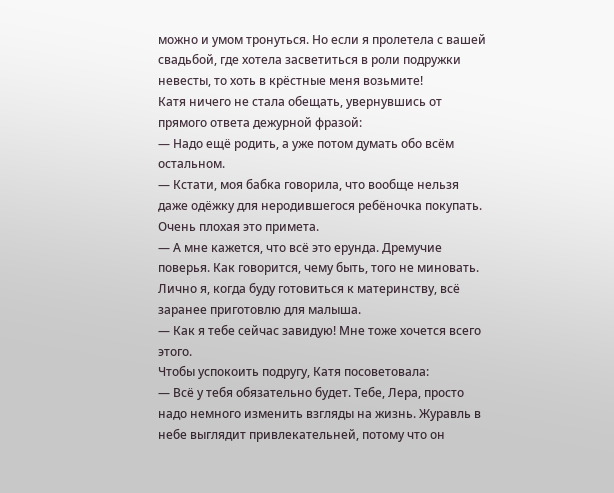можно и умом тронуться. Но если я пролетела с вашей свадьбой, где хотела засветиться в роли подружки невесты, то хоть в крёстные меня возьмите!
Катя ничего не стала обещать, увернувшись от прямого ответа дежурной фразой:
— Надо ещё родить, а уже потом думать обо всём остальном.
— Кстати, моя бабка говорила, что вообще нельзя даже одёжку для неродившегося ребёночка покупать. Очень плохая это примета.
— А мне кажется, что всё это ерунда. Дремучие поверья. Как говорится, чему быть, того не миновать. Лично я, когда буду готовиться к материнству, всё заранее приготовлю для малыша.
— Как я тебе сейчас завидую! Мне тоже хочется всего этого.
Чтобы успокоить подругу, Катя посоветовала:
— Всё у тебя обязательно будет. Тебе, Лера, просто надо немного изменить взгляды на жизнь. Журавль в небе выглядит привлекательней, потому что он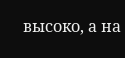высоко, а на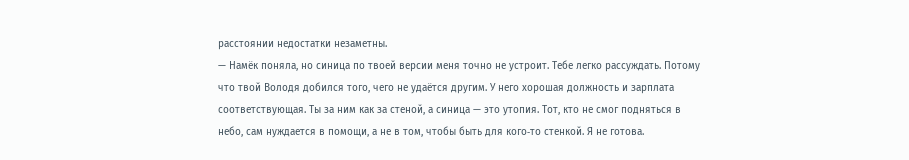расстоянии недостатки незаметны.
— Намёк поняла, но синица по твоей версии меня точно не устроит. Тебе легко рассуждать. Потому что твой Володя добился того, чего не удаётся другим. У него хорошая должность и зарплата соответствующая. Ты за ним как за стеной, а синица — это утопия. Тот, кто не смог подняться в небо, сам нуждается в помощи, а не в том, чтобы быть для кого‑то стенкой. Я не готова.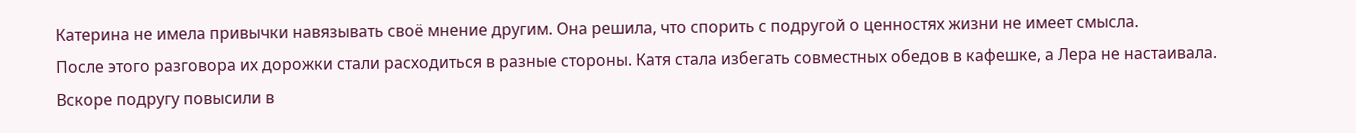Катерина не имела привычки навязывать своё мнение другим. Она решила, что спорить с подругой о ценностях жизни не имеет смысла.
После этого разговора их дорожки стали расходиться в разные стороны. Катя стала избегать совместных обедов в кафешке, а Лера не настаивала.
Вскоре подругу повысили в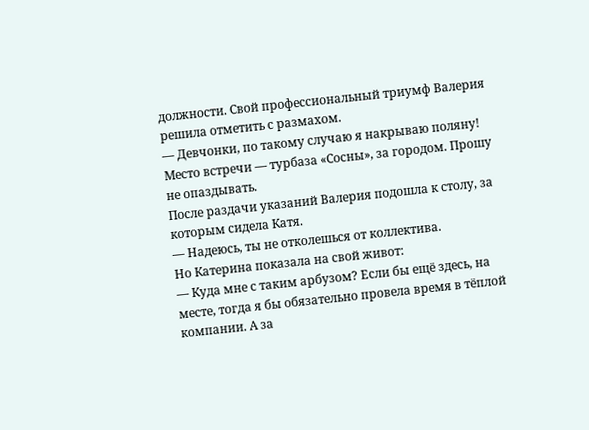должности. Свой профессиональный триумф Валерия решила отметить с размахом.
— Девчонки, по такому случаю я накрываю поляну! Место встречи — турбаза «Сосны», за городом. Прошу не опаздывать.
После раздачи указаний Валерия подошла к столу, за которым сидела Катя.
— Надеюсь, ты не отколешься от коллектива.
Но Катерина показала на свой живот:
— Куда мне с таким арбузом? Если бы ещё здесь, на месте, тогда я бы обязательно провела время в тёплой компании. А за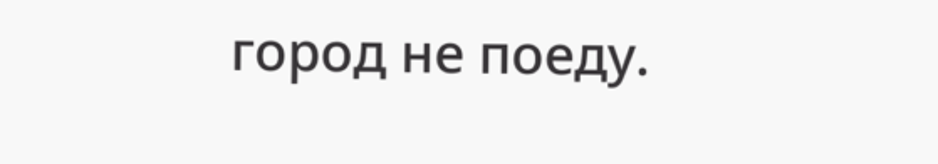город не поеду.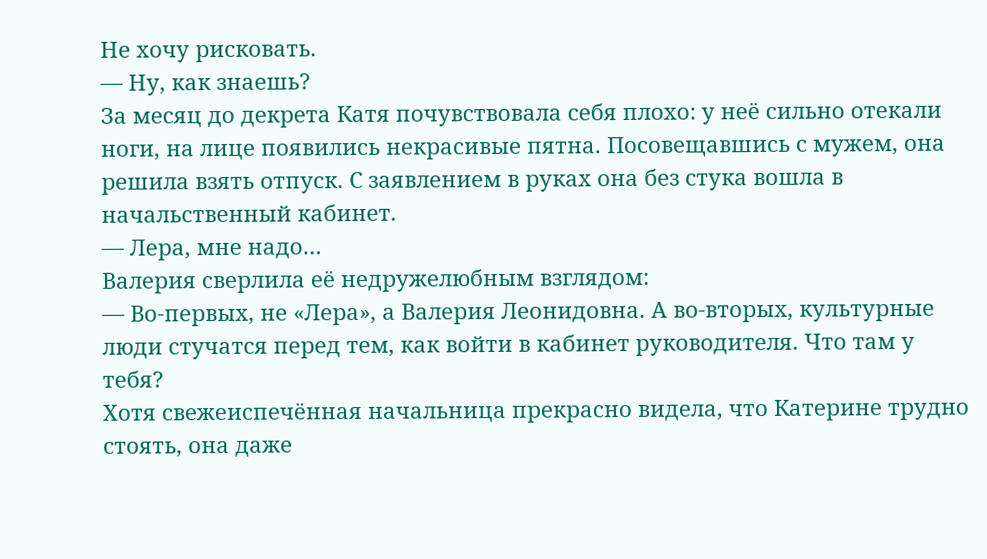Не хочу рисковать.
— Ну, как знаешь?
За месяц до декрета Катя почувствовала себя плохо: у неё сильно отекали ноги, на лице появились некрасивые пятна. Посовещавшись с мужем, она решила взять отпуск. С заявлением в руках она без стука вошла в начальственный кабинет.
— Лера, мне надо…
Валерия сверлила её недружелюбным взглядом:
— Во‑первых, не «Лера», а Валерия Леонидовна. А во‑вторых, культурные люди стучатся перед тем, как войти в кабинет руководителя. Что там у тебя?
Хотя свежеиспечённая начальница прекрасно видела, что Катерине трудно стоять, она даже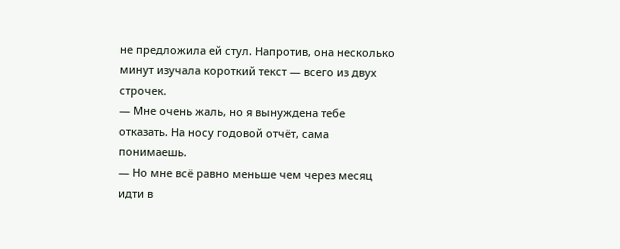не предложила ей стул. Напротив, она несколько минут изучала короткий текст — всего из двух строчек.
— Мне очень жаль, но я вынуждена тебе отказать. На носу годовой отчёт, сама понимаешь.
— Но мне всё равно меньше чем через месяц идти в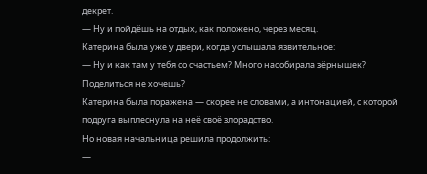декрет.
— Ну и пойдёшь на отдых, как положено, через месяц.
Катерина была уже у двери, когда услышала язвительное:
— Ну и как там у тебя со счастьем? Много насобирала зёрнышек? Поделиться не хочешь?
Катерина была поражена — скорее не словами, а интонацией, с которой подруга выплеснула на неё своё злорадство.
Но новая начальница решила продолжить:
—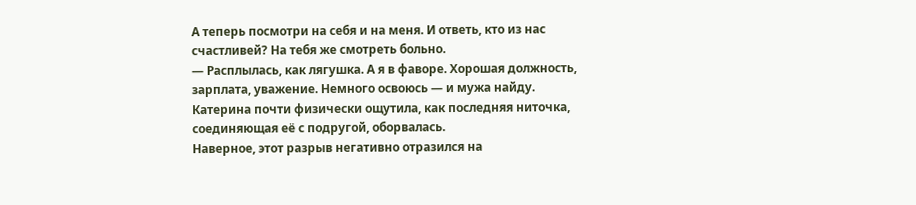А теперь посмотри на себя и на меня. И ответь, кто из нас счастливей? На тебя же смотреть больно.
— Расплылась, как лягушка. А я в фаворе. Хорошая должность, зарплата, уважение. Немного освоюсь — и мужа найду.
Катерина почти физически ощутила, как последняя ниточка, соединяющая её с подругой, оборвалась.
Наверное, этот разрыв негативно отразился на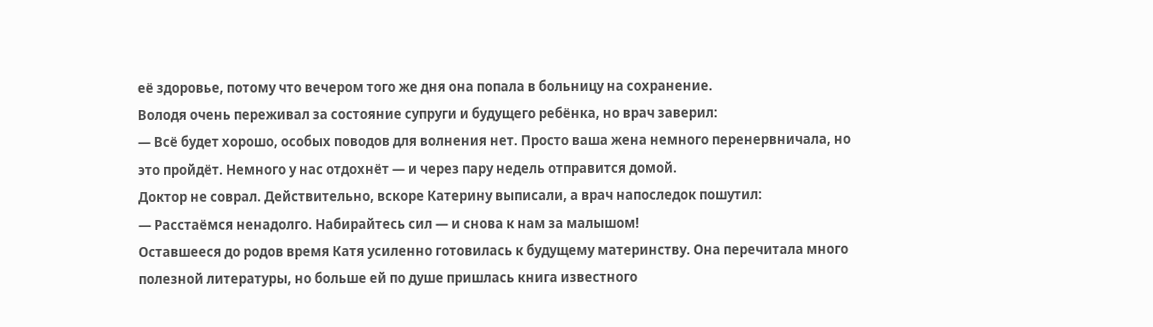её здоровье, потому что вечером того же дня она попала в больницу на сохранение.
Володя очень переживал за состояние супруги и будущего ребёнка, но врач заверил:
— Всё будет хорошо, особых поводов для волнения нет. Просто ваша жена немного перенервничала, но это пройдёт. Немного у нас отдохнёт — и через пару недель отправится домой.
Доктор не соврал. Действительно, вскоре Катерину выписали, а врач напоследок пошутил:
— Расстаёмся ненадолго. Набирайтесь сил — и снова к нам за малышом!
Оставшееся до родов время Катя усиленно готовилась к будущему материнству. Она перечитала много полезной литературы, но больше ей по душе пришлась книга известного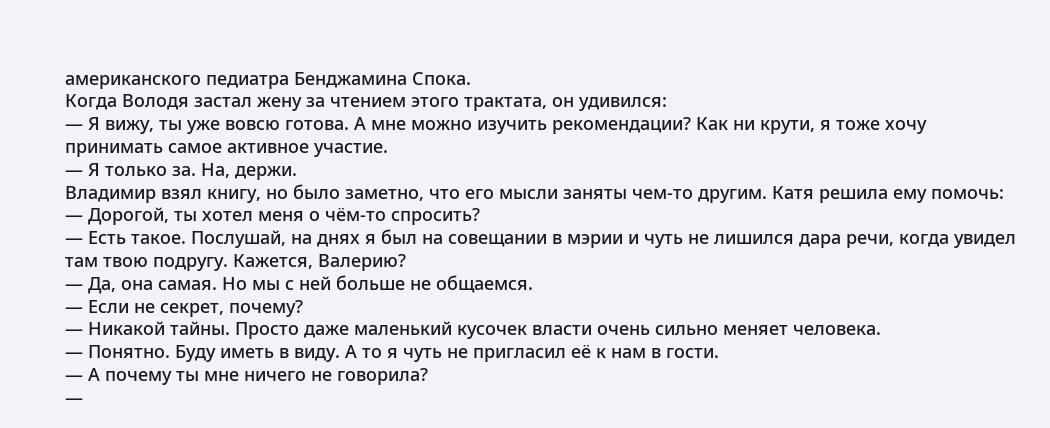американского педиатра Бенджамина Спока.
Когда Володя застал жену за чтением этого трактата, он удивился:
— Я вижу, ты уже вовсю готова. А мне можно изучить рекомендации? Как ни крути, я тоже хочу принимать самое активное участие.
— Я только за. На, держи.
Владимир взял книгу, но было заметно, что его мысли заняты чем‑то другим. Катя решила ему помочь:
— Дорогой, ты хотел меня о чём‑то спросить?
— Есть такое. Послушай, на днях я был на совещании в мэрии и чуть не лишился дара речи, когда увидел там твою подругу. Кажется, Валерию?
— Да, она самая. Но мы с ней больше не общаемся.
— Если не секрет, почему?
— Никакой тайны. Просто даже маленький кусочек власти очень сильно меняет человека.
— Понятно. Буду иметь в виду. А то я чуть не пригласил её к нам в гости.
— А почему ты мне ничего не говорила?
—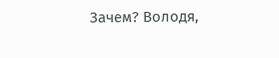Зачем? Володя,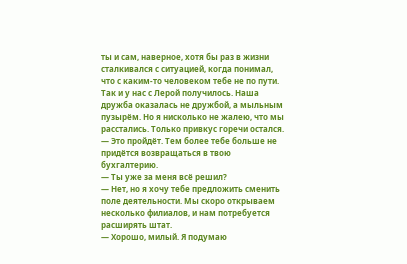ты и сам, наверное, хотя бы раз в жизни сталкивался с ситуацией, когда понимал, что с каким‑то человеком тебе не по пути. Так и у нас с Лерой получилось. Наша дружба оказалась не дружбой, а мыльным пузырём. Но я нисколько не жалею, что мы расстались. Только привкус горечи остался.
— Это пройдёт. Тем более тебе больше не придётся возвращаться в твою бухгалтерию.
— Ты уже за меня всё решил?
— Нет, но я хочу тебе предложить сменить поле деятельности. Мы скоро открываем несколько филиалов, и нам потребуется расширять штат.
— Хорошо, милый. Я подумаю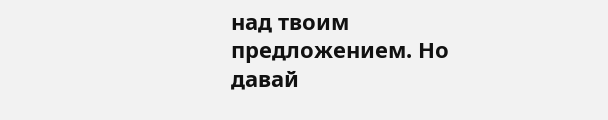над твоим предложением. Но давай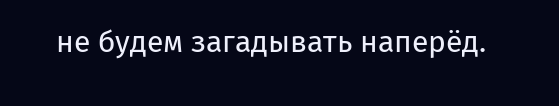не будем загадывать наперёд.